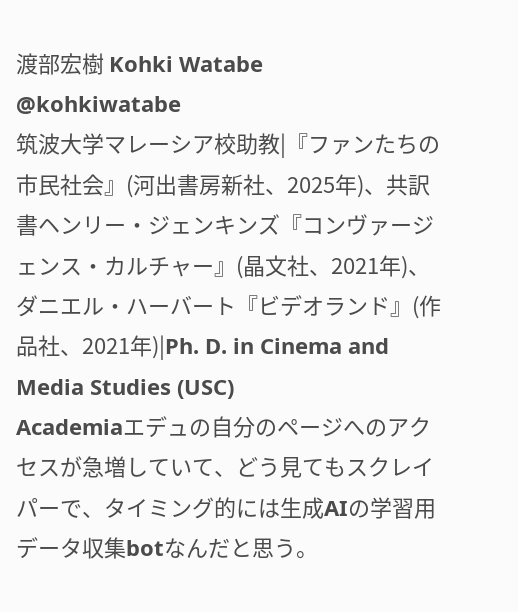渡部宏樹 Kohki Watabe
@kohkiwatabe
筑波大学マレーシア校助教|『ファンたちの市民社会』(河出書房新社、2025年)、共訳書ヘンリー・ジェンキンズ『コンヴァージェンス・カルチャー』(晶文社、2021年)、ダニエル・ハーバート『ビデオランド』(作品社、2021年)|Ph. D. in Cinema and Media Studies (USC)
Academiaエデュの自分のページへのアクセスが急増していて、どう見てもスクレイパーで、タイミング的には生成AIの学習用データ収集botなんだと思う。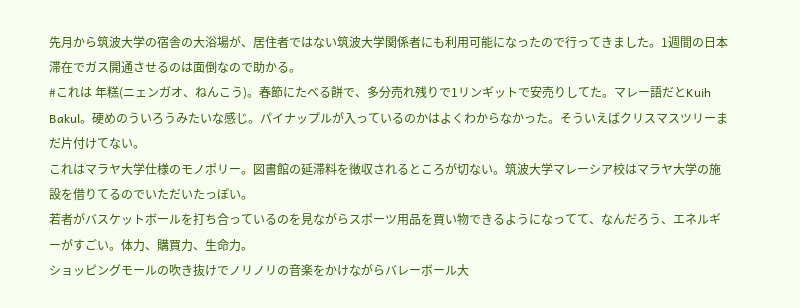先月から筑波大学の宿舎の大浴場が、居住者ではない筑波大学関係者にも利用可能になったので行ってきました。1週間の日本滞在でガス開通させるのは面倒なので助かる。
#これは 年糕(ニェンガオ、ねんこう)。春節にたべる餅で、多分売れ残りで1リンギットで安売りしてた。マレー語だとKuih Bakul。硬めのういろうみたいな感じ。パイナップルが入っているのかはよくわからなかった。そういえばクリスマスツリーまだ片付けてない。
これはマラヤ大学仕様のモノポリー。図書館の延滞料を徴収されるところが切ない。筑波大学マレーシア校はマラヤ大学の施設を借りてるのでいただいたっぽい。
若者がバスケットボールを打ち合っているのを見ながらスポーツ用品を買い物できるようになってて、なんだろう、エネルギーがすごい。体力、購買力、生命力。
ショッピングモールの吹き抜けでノリノリの音楽をかけながらバレーボール大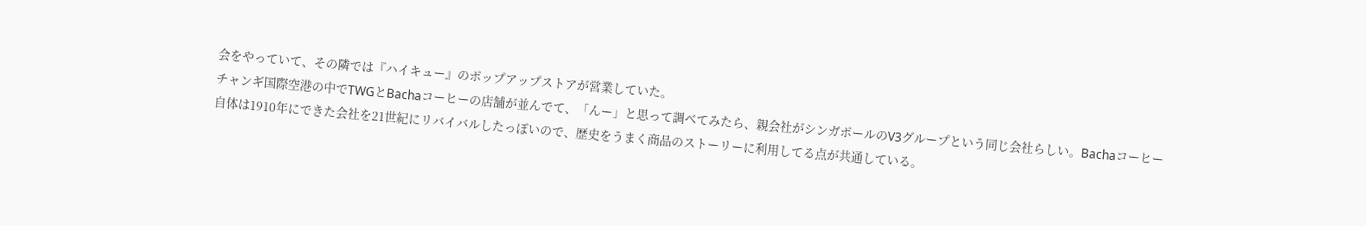会をやっていて、その隣では『ハイキュー』のポップアップストアが営業していた。
チャンギ国際空港の中でTWGとBachaコーヒーの店舗が並んでて、「んー」と思って調べてみたら、親会社がシンガポールのV3グループという同じ会社らしい。Bachaコーヒー自体は1910年にできた会社を21世紀にリバイバルしたっぽいので、歴史をうまく商品のストーリーに利用してる点が共通している。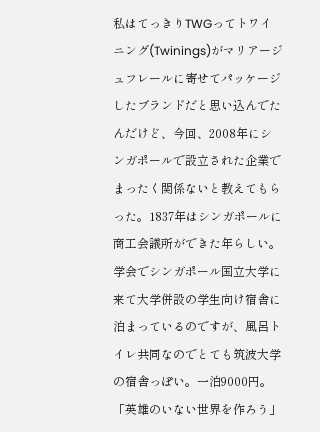私はてっきりTWGってトワイニング(Twinings)がマリアージュフレールに寄せてパッケージしたブランドだと思い込んでたんだけど、今回、2008年にシンガポールで設立された企業でまったく関係ないと教えてもらった。1837年はシンガポールに商工会議所ができた年らしい。
学会でシンガポール国立大学に来て大学併設の学生向け宿舎に泊まっているのですが、風呂トイレ共同なのでとても筑波大学の宿舎っぽい。一泊9000円。
「英雄のいない世界を作ろう」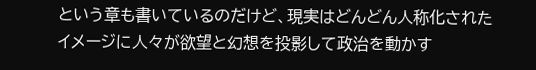という章も書いているのだけど、現実はどんどん人称化されたイメージに人々が欲望と幻想を投影して政治を動かす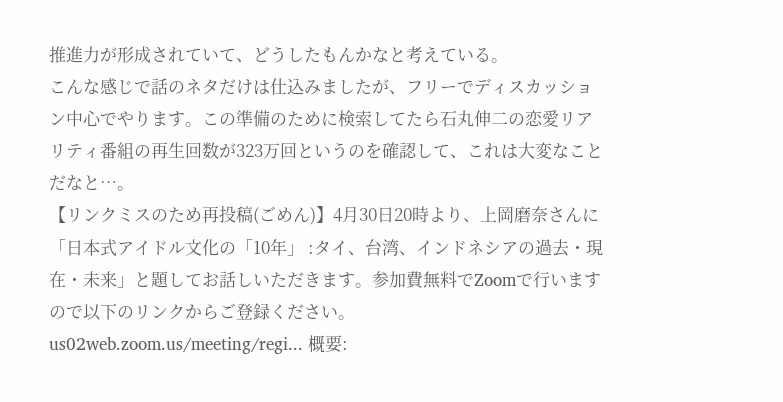推進力が形成されていて、どうしたもんかなと考えている。
こんな感じで話のネタだけは仕込みましたが、フリーでディスカッション中心でやります。この準備のために検索してたら石丸伸二の恋愛リアリティ番組の再生回数が323万回というのを確認して、これは大変なことだなと…。
【リンクミスのため再投稿(ごめん)】4月30日20時より、上岡磨奈さんに「日本式アイドル文化の「10年」 :タイ、台湾、インドネシアの過去・現在・未来」と題してお話しいただきます。参加費無料でZoomで行いますので以下のリンクからご登録ください。 us02web.zoom.us/meeting/regi... 概要: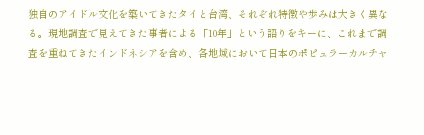独自のアイドル文化を築いてきたタイと台湾、それぞれ特徴や歩みは大きく異なる。現地調査で見えてきた事者による「10年」という語りをキーに、これまで調査を重ねてきたインドネシアを含め、各地域において日本のポピュラーカルチャ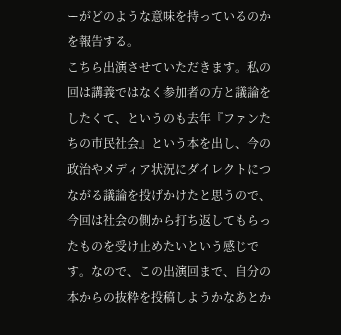ーがどのような意味を持っているのかを報告する。
こちら出演させていただきます。私の回は講義ではなく参加者の方と議論をしたくて、というのも去年『ファンたちの市民社会』という本を出し、今の政治やメディア状況にダイレクトにつながる議論を投げかけたと思うので、今回は社会の側から打ち返してもらったものを受け止めたいという感じです。なので、この出演回まで、自分の本からの抜粋を投稿しようかなあとか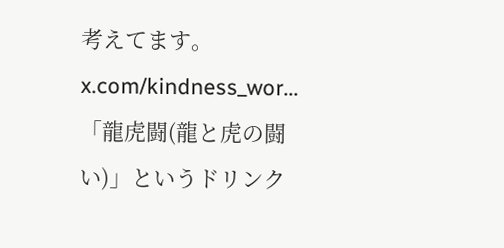考えてます。 x.com/kindness_wor...
「龍虎闘(龍と虎の闘い)」というドリンク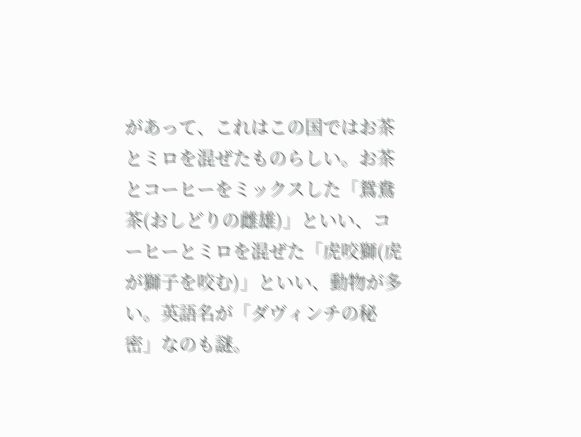があって、これはこの国ではお茶とミロを混ぜたものらしい。お茶とコーヒーをミックスした「鴛鴦茶(おしどりの雌雄)」といい、コーヒーとミロを混ぜた「虎咬獅(虎が獅子を咬む)」といい、動物が多い。英語名が「ダヴィンチの秘密」なのも謎。